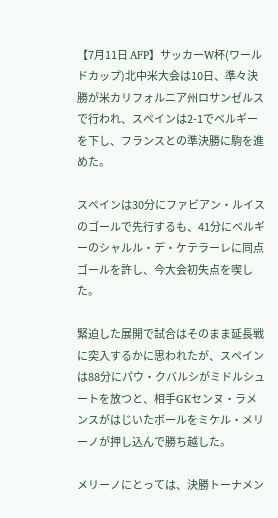【7月11日 AFP】サッカーW杯(ワールドカップ)北中米大会は10日、準々決勝が米カリフォルニア州ロサンゼルスで行われ、スペインは2-1でベルギーを下し、フランスとの準決勝に駒を進めた。

スペインは30分にファビアン・ルイスのゴールで先行するも、41分にベルギーのシャルル・デ・ケテラーレに同点ゴールを許し、今大会初失点を喫した。

緊迫した展開で試合はそのまま延長戦に突入するかに思われたが、スペインは88分にパウ・クバルシがミドルシュートを放つと、相手GKセンヌ・ラメンスがはじいたボールをミケル・メリーノが押し込んで勝ち越した。

メリーノにとっては、決勝トーナメン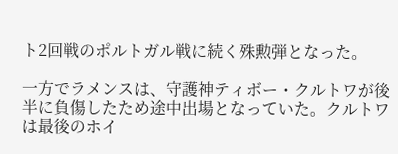ト2回戦のポルトガル戦に続く殊勲弾となった。

一方でラメンスは、守護神ティボー・クルトワが後半に負傷したため途中出場となっていた。クルトワは最後のホイ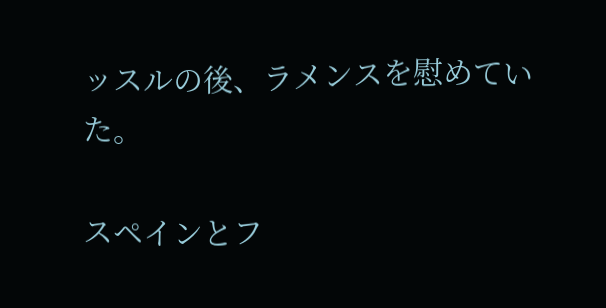ッスルの後、ラメンスを慰めていた。

スペインとフ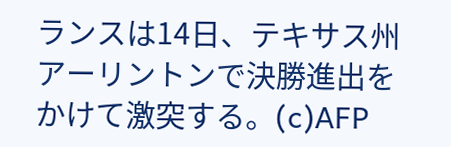ランスは14日、テキサス州アーリントンで決勝進出をかけて激突する。(c)AFP